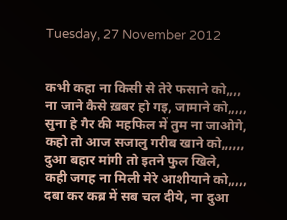Tuesday, 27 November 2012


कभी कहा ना किसी से तेरे फसाने को,,,,
ना जाने कैसे ख़बर हो गइ, जामाने को,,,,,
सुना हे गैर की महफिल में तुम ना जाओगे,
कहो तो आज सजालु गरीब खाने को,,,,,,
दुआ बहार मांगी तो इतने फुल खिले,
कही जगह ना मिली मेरे आशीयाने को,,,,,
दबा कर कब्र में सब चल दीये, ना दुआ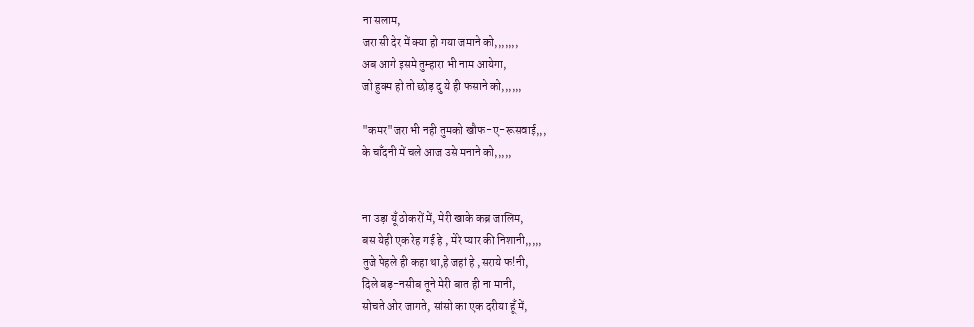ना सलाम,
जरा सी देर में क्या हो गया जमाने को,,,,,,,
अब आगे इसमे तुम्हारा भी नाम आयेगा,
जो हुक्म हो तो छोड़ दु ये ही फसाने को,,,,,,

"कमर"जरा भी नही तुमको खौफ-ए-रूसवाई,,,
के चाँदनी में चले आज उसे मनाने को,,,,,


ना उड़ा यूँ ठोकरों में, मेरी खाके कब्र जालिम,
बस येही एक रेह गई हे , मेरे प्यार की निशानी,,,,,
तुजे पेहले ही कहा था,हे जहां हे ,सराये फ!नी,
दिले बड़-नसीब तूने मेरी बात ही ना मानी,
सोचते ओर जागते, सांसो का एक दरीया हूँ में,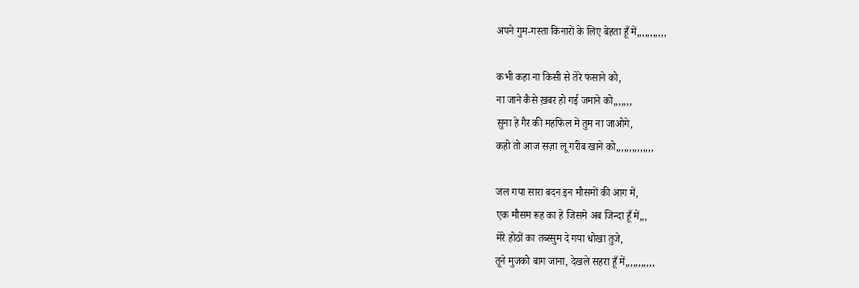अपने गुम-गस्ता किनारों के लिए बेहता हूँ में,,,,,,,,,,,

कभी कहा ना किसी से तेरे फसाने को,
ना जाने कैसे ख़बर हो गई जमाने को,,,,,,,
सुना हे गैर की महफिल में तुम ना जाओगे,
कहो तो आज सज़ा लू गरीब खाने को,,,,,,,,,,,,,,

जल गया सारा बदन इन मौसमों की आग में,
एक मौसम रूह का हे जिसमे अब जिन्दा हूँ में,,,
मेरे होठों का तब्स्सुम दे गया धोखा तुजे,
तूने मुजको बाग जाना, देखले सहरा हूँ में,,,,,,,,,,,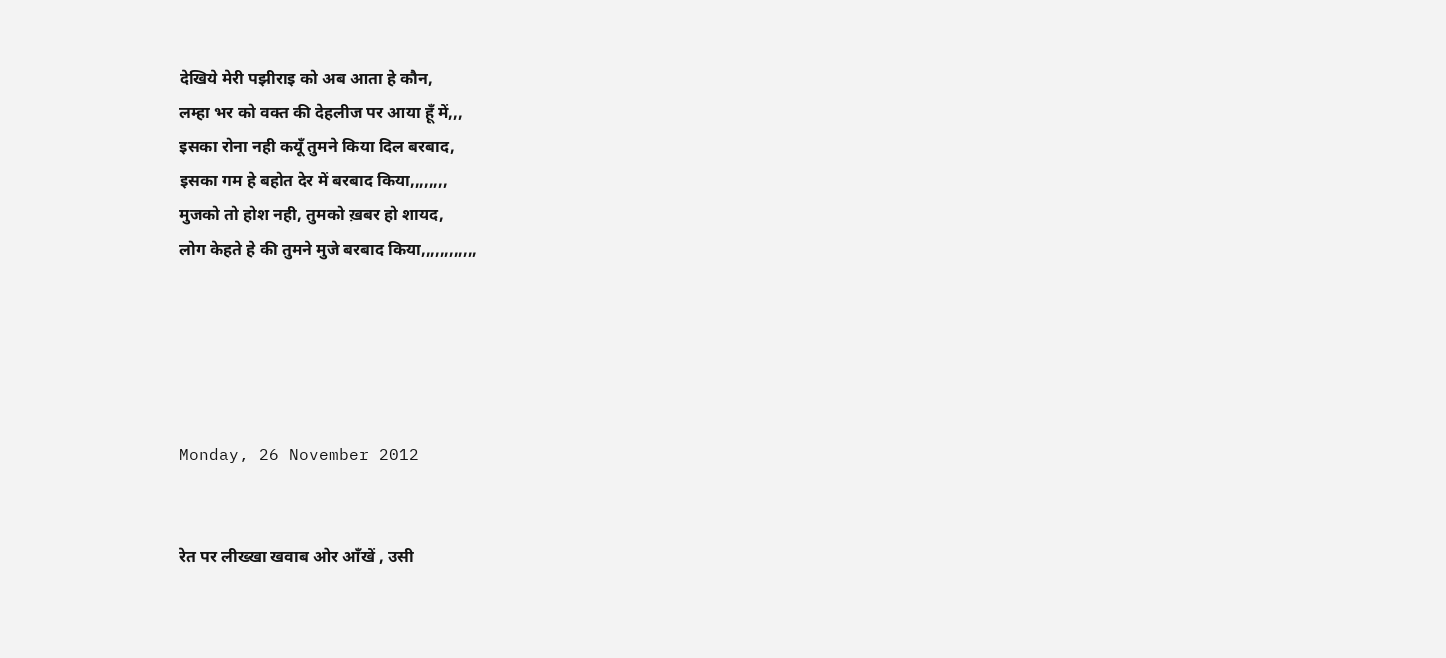देखिये मेरी पझीराइ को अब आता हे कौन,
लम्हा भर को वक्त की देहलीज पर आया हूँ में,,,
इसका रोना नही कयूँ तुमने किया दिल बरबाद,
इसका गम हे बहोत देर में बरबाद किया,,,,,,,,
मुजको तो होश नही, तुमको ख़बर हो शायद,
लोग केहते हे की तुमने मुजे बरबाद किया,,,,,,,,,,,,





Monday, 26 November 2012


रेत पर लीख्खा खवाब ओर आँखें , उसी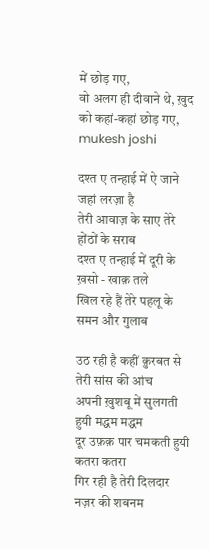में छोड़ गए,
वो अलग ही दीवाने थे, ख़ुद को कहां-कहां छोड़ गए, mukesh joshi

दश्त ए तन्हाई में ऐ जाने जहां लरज़ा है
तेरी आवाज़ के साए तेरे होंठों के सराब
दश्त ए तन्हाई में दूरी के ख़सो - खाक़ तले
खिल रहे हैं तेरे पहलू के समन और गुलाब

उठ रही है कहीं क़ुरबत से तेरी सांस की आंच
अपनी ख़ुशबू में सुलगती हुयी मद्धम मद्धम
दूर उफ़क़ पार चमकती हुयी कतरा कतरा
गिर रही है तेरी दिलदार नज़र की शबनम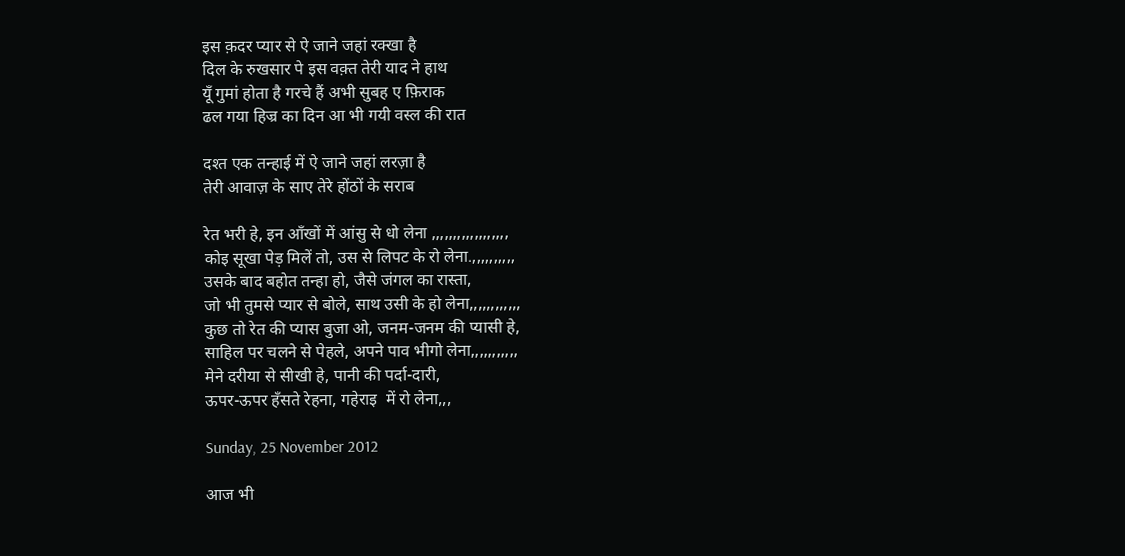इस क़दर प्यार से ऐ जाने जहां रक्खा है
दिल के रुखसार पे इस वक़्त तेरी याद ने हाथ
यूँ गुमां होता है गरचे हैं अभी सुबह ए फ़िराक
ढल गया हिज्र का दिन आ भी गयी वस्ल की रात

दश्त एक तन्हाई में ऐ जाने जहां लरज़ा है
तेरी आवाज़ के साए तेरे होंठों के सराब

रेत भरी हे, इन आँखों में आंसु से धो लेना ,,,,,,,,,,,,,,,,,,
कोइ सूखा पेड़ मिलें तो, उस से लिपट के रो लेना.,,,,,,,,,,
उसके बाद बहोत तन्हा हो, जैसे जंगल का रास्ता,
जो भी तुमसे प्यार से बोले, साथ उसी के हो लेना,,,,,,,,,,,,
कुछ तो रेत की प्यास बुजा ओ, जनम-जनम की प्यासी हे,
साहिल पर चलने से पेहले, अपने पाव भीगो लेना,,,,,,,,,,,
मेने दरीया से सीखी हे, पानी की पर्दा-दारी,
ऊपर-ऊपर हँसते रेहना, गहेराइ  में रो लेना,,,

Sunday, 25 November 2012

आज भी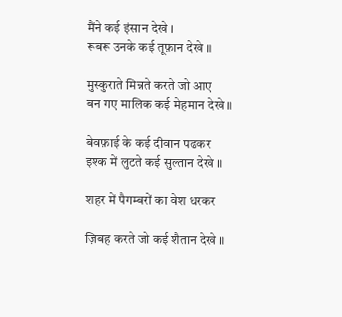मैंने कई इंसान देखे ।
रूबरू उनके कई तूफ़ान देखे ॥

मुस्कुराते मिन्नते करते जो आए
बन गए मालिक कई मेहमान देखे ॥

बेवफ़ाई के कई दीवान पढकर
इश्क में लुटते कई सुल्तान देखे ॥

शहर में पैगम्बरों का वेश धरकर

ज़िबह करते जो कई शैतान देखे ॥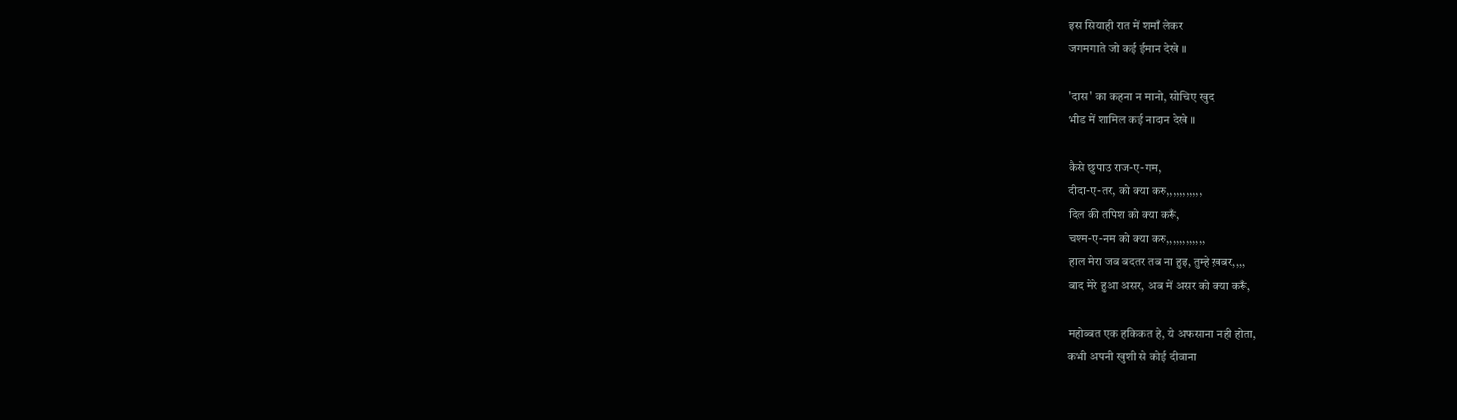इस सियाही रात में शमाँ लेकर
जगमगाते जो कई ईमान देखे ॥

'दास' का कहना न मानो, सोचिए खुद
भीड में शामिल कई नादान देखे ॥

कैसे छुपाउ राज-ए-गम,
दीदा-ए-तर, को क्या करु,,,,,,,,,,,
दिल की तपिश को क्या करूँ,
चश्म-ए-नम को क्या करु,,,,,,,,,,,,
हाल मेरा जब बदतर तब ना हुइ, तुम्हे ख़बर,,,,
बाद मेरे हुआ असर, अब में असर को क्या करूँ,

महोब्बत एक हकिकत हे, ये अफसाना नही होता,
कभी अपनी खुशी से कोई दीवाना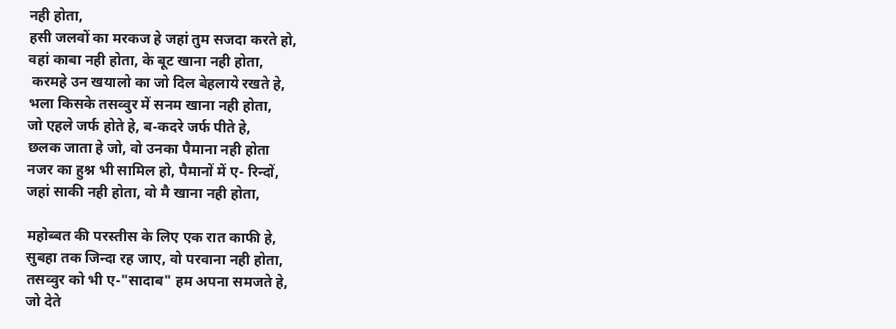नही होता,
हसी जलवों का मरकज हे जहां तुम सजदा करते हो,
वहां काबा नही होता, के बूट खाना नही होता,
 करमहे उन खयालो का जो दिल बेहलाये रखते हे,
भला किसके तसव्वुर में सनम खाना नही होता,
जो एहले जर्फ होते हे, ब-कदरे जर्फ पीते हे,
छलक जाता हे जो, वो उनका पैमाना नही होता
नजर का हुश्न भी सामिल हो, पैमानों में ए- रिन्दों,
जहां साकी नही होता, वो मै खाना नही होता,

महोब्बत की परस्तीस के लिए एक रात काफी हे,
सुबहा तक जिन्दा रह जाए, वो परवाना नही होता,
तसव्वुर को भी ए-"सादाब" हम अपना समजते हे,
जो देते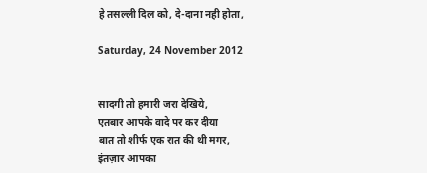हे तसल्ली दिल को, दे-दाना नही होता,

Saturday, 24 November 2012


सादगी तो हमारी जरा देखिये,
एतबार आपके वादे पर कर दीया
बात तो शीर्फ एक रात की थी मगर,
इंतज़ार आपका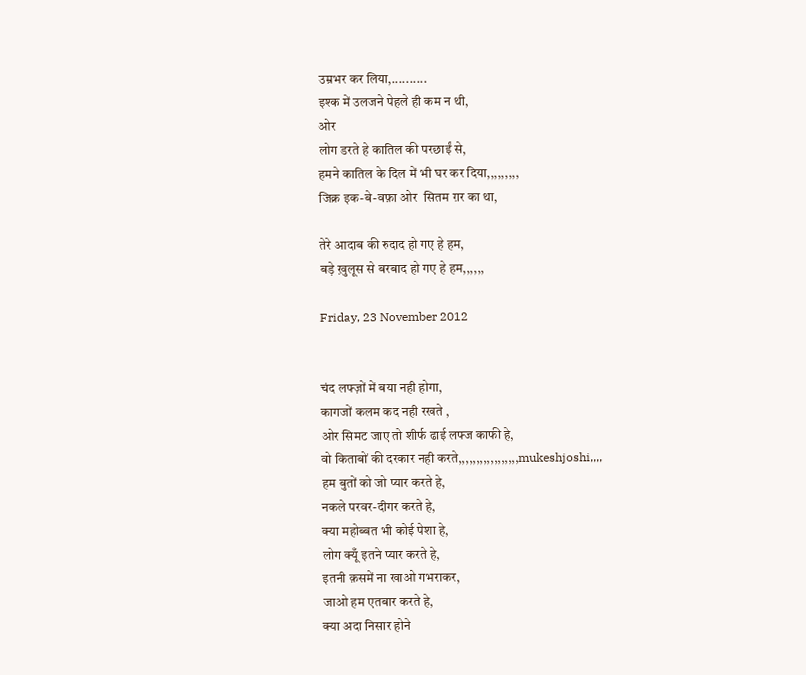उम्रभर कर लिया,..........
इश्क में उलजने पेहले ही कम न थी,
ओर
लोग डरते हे कातिल की परछाईं से,
हमने कातिल के दिल में भी घर कर दिया,,,,,,,,,
जिक्र इक-बे-वफ़ा ओर  सितम ग़र का था,

तेरे आदाब की रुदाद हो गए हे हम,
बड़े ख़ुलूस से बरबाद हो गए हे हम,,,,,,

Friday, 23 November 2012


चंद लफ्ज़ों में बया नही होगा,
कागजों कलम कद नही रखते ,
ओर सिमट जाए तो शीर्फ ढाई लफ्ज काफी हे,
वो किताबों की दरकार नही करते,,,,,,,,,,,,,,,,,mukeshjoshi,,,,
हम बुतों को जो प्यार करते हे,
नकले परवर-दीगर करते हे,
क्या महोब्बत भी कोई पेशा हे,
लोग क्यूँ इतने प्यार करते हे,
इतनी क़समें ना खाओ गभराकर,
जाओ हम एतबार करते हे,
क्या अदा निसार होने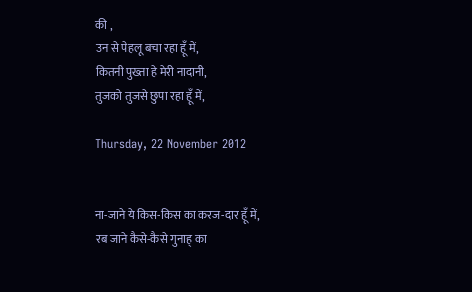की ,
उन से पेहलू बचा रहा हूँ में,
कितनी पुख्ता हे मेरी नादानी,
तुजको तुजसे छुपा रहा हूँ में,

Thursday, 22 November 2012


ना-जाने ये किस-किस का करज-दार हूँ में,
रब जाने कैसे-कैसे गुनाह् का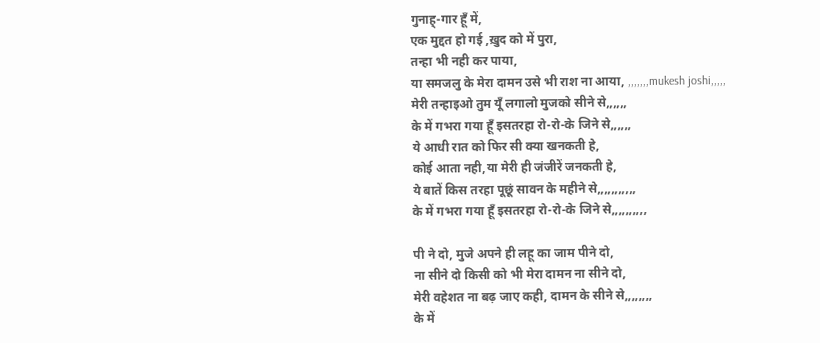गुनाह्-गार हूँ में,
एक मुद्दत हो गई ,ख़ुद को में पुरा,
तन्हा भी नही कर पाया,
या समजलु के मेरा दामन उसे भी राश ना आया, ,,,,,,,mukesh joshi,,,,,
मेरी तन्हाइओ तुम यूँ लगालो मुजको सीने से,,,,,,
के में गभरा गया हूँ इसतरहा रो-रो-के जिने से,,,,,,
ये आधी रात को फिर सी क्या खनकती हे,
कोई आता नही,या मेरी ही जंजीरें जनकती हे,
ये बातें किस तरहा पूछूं सावन के महीने से,,,,,,,,,,,
के में गभरा गया हूँ इसतरहा रो-रो-के जिने से,,,,,,,,,,

पी ने दो, मुजे अपने ही लहू का जाम पीने दो,
ना सीने दो किसी को भी मेरा दामन ना सीने दो,
मेरी वहेशत ना बढ़ जाए कही, दामन के सीने से,,,,,,,,
के में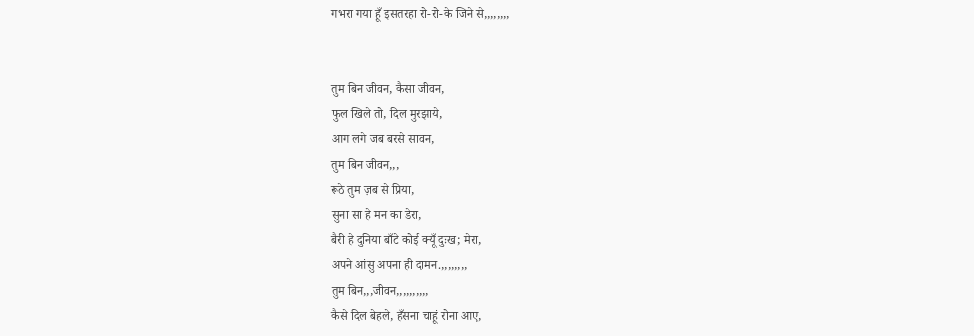गभरा गया हूँ इसतरहा रो-रो-के जिने से,,,,,,,,


तुम बिन जीवन, कैसा जीवन,
फुल खिले तो, दिल मुरझाये,
आग लगे जब बरसे सावन,
तुम बिन जीवन,,,
रूठे तुम ज़ब से प्रिया,
सुना सा हे मन का डेरा,
बैरी हे दुनिया बाँटे कोई क्यूँ दुःख; मेरा,
अपने आंसु अपना ही दामन.,,,,,,,,
तुम बिन,,,जीवन,,,,,,,,,,
कैसे दिल बेहले, हँसना चाहूं रोना आए,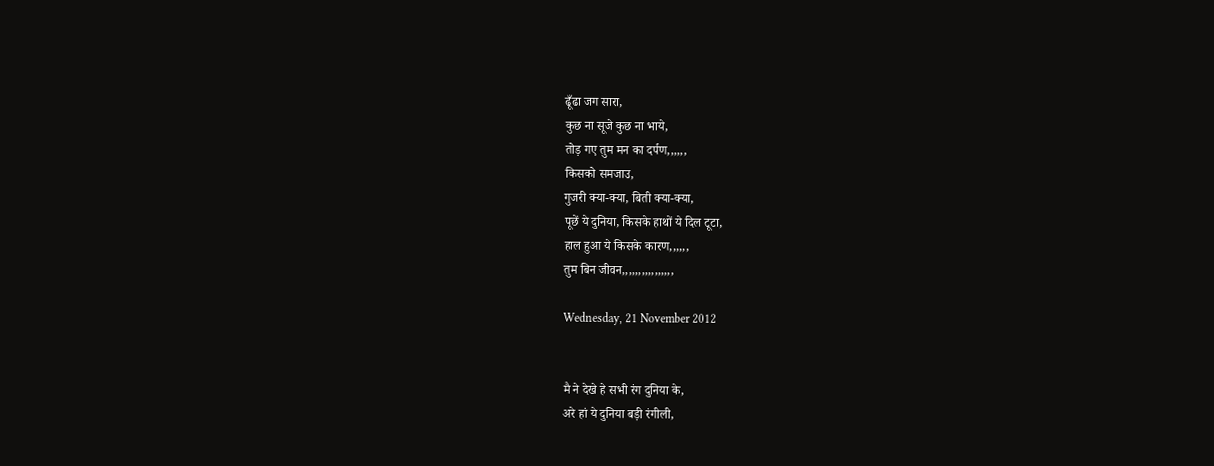ढूँढा जग सारा,
कुछ ना सूजे कुछ ना भाये,
तोड़ गए तुम मन का दर्पण,,,,,,
किसको समजाउ,
गुजरी क्या-क्या, बिती क्या-क्या,
पूछें ये दुनिया, किसके हाथों ये दिल टूटा,
हाल हुआ ये किसके कारण,,,,,,
तुम बिन जीवन,,,,,,,,,,,,,,,,

Wednesday, 21 November 2012


मै ने देखे हे सभी रंग दुनिया के,
अरे हां ये दुनिया बड़ी रंगीली,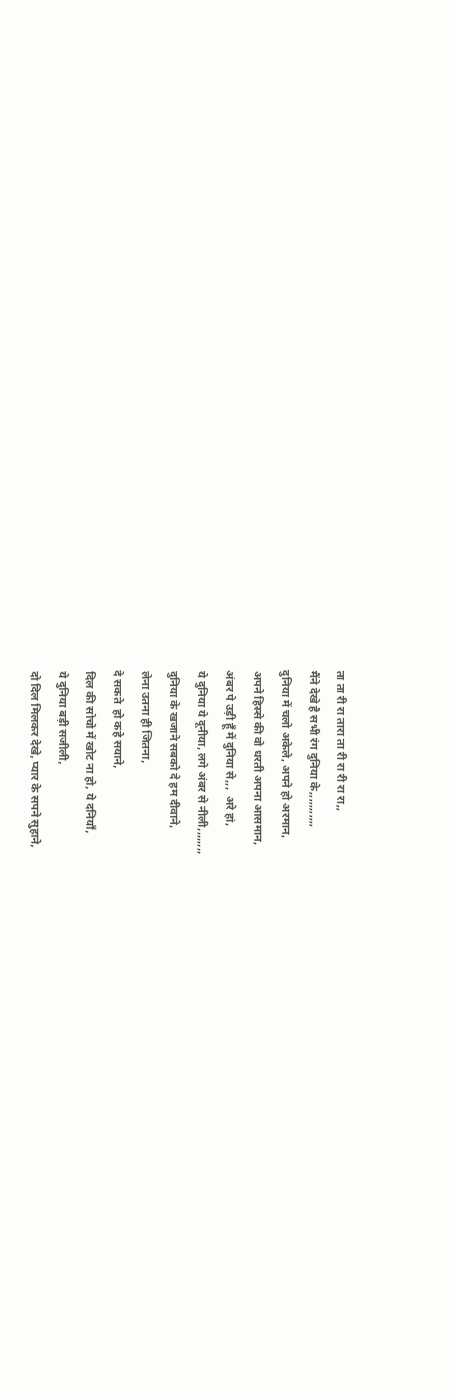ता ता री रा तारा ता री रा री रा रा,,
मैंने देखे है सभी रंग दुनिया के,,,,,,,,,,,
दुनिया में चलो अकेले, अपने हो अरमान,
अपने हिस्से की वो धरती अपना आसमान,
अंबर पे उड़ी हूँ में दुनिया से,,,  अरे हां,
ये दुनिया ये दूनीया, लगे अंबर से नीली,,,,,,,,
दुनिया के खजाने सबको दे हम दीवाने,
लेना उतना ही जितना,
दे सकते  हो कहे सयाने,
दिल की सोचो में खोट ना हो, ये दनियाँ,
ये दुनिया बड़ी सजीली,
दो दिल मिलकर देखे, प्यार के सपने सुहाने,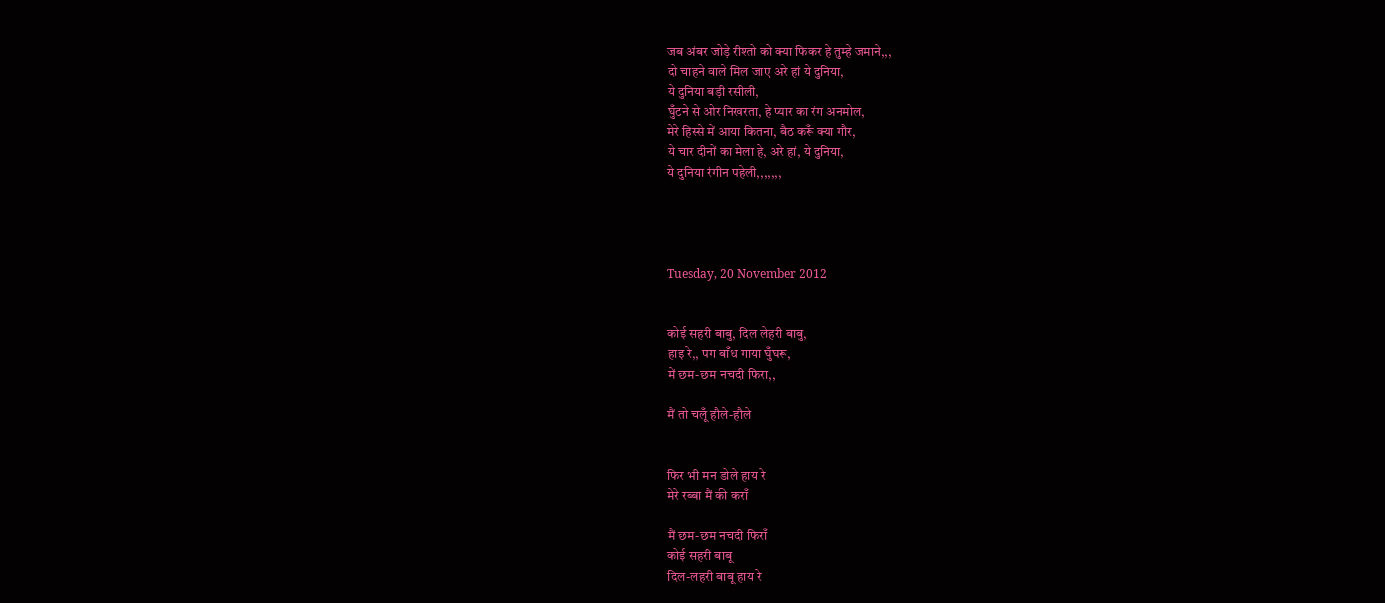जब अंबर जोड़े रीश्तो को क्या फिकर हे तुम्हे जमाने,,,
दो चाहने वाले मिल जाए अरे हां ये दुनिया,
ये दुनिया बड़ी रसीली,
घुँटने से ओर निखरता, हे प्यार का रंग अनमोल,
मेरे हिस्से में आया कितना, बैठ करूँ क्या गौर,
ये चार दीनों का मेला हे, अरे हां, ये दुनिया,
ये दुनिया रंगीन पहेली,,,,,,,




Tuesday, 20 November 2012


कोई सहरी बाबु, दिल लेहरी बाबु,
हाइ रे,, पग बाँध गाया घुँघरू,
में छम-छम नचदी फिरा,,

मैं तो चलूँ हौले-हौले


फिर भी मन डोले हाय रे
मेरे रब्बा मैं की कराँ

मैं छम-छम नचदी फिराँ
कोई सहरी बाबू
दिल-लहरी बाबू हाय रे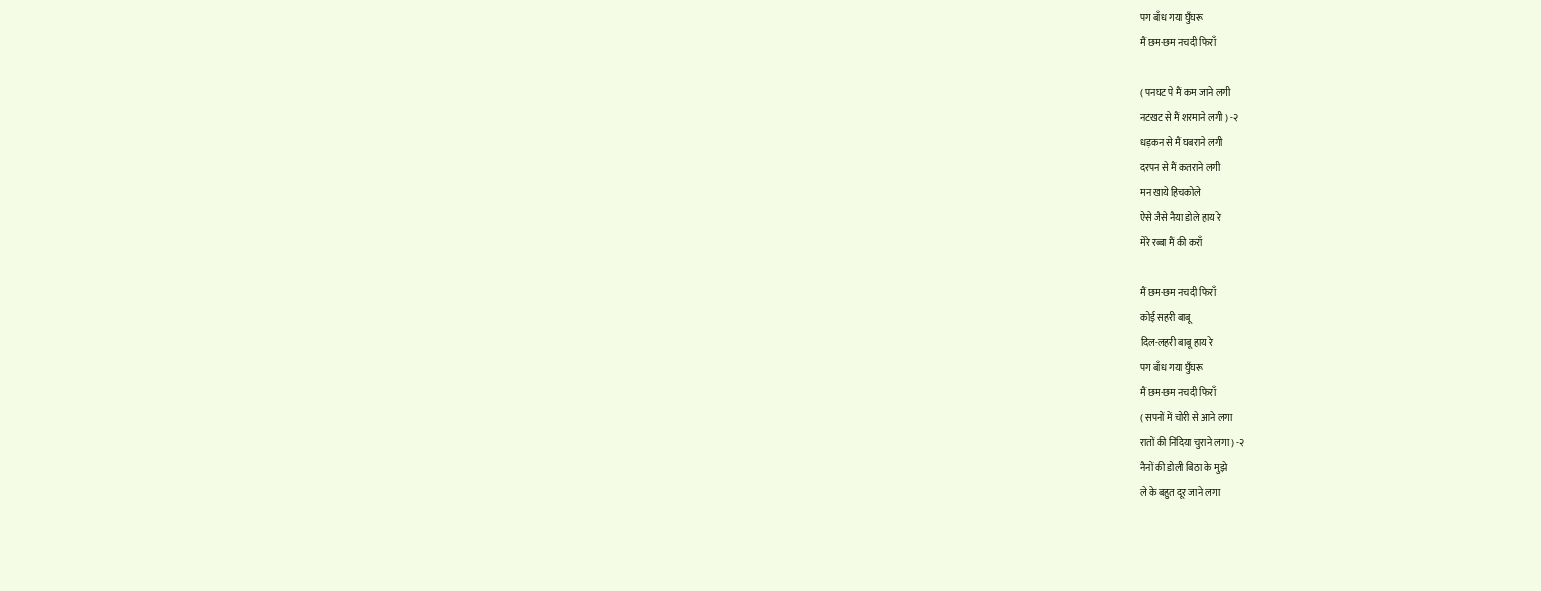पग बाँध गया घुँघरू
मैं छम-छम नचदी फिराँ

( पनघट पे मैं कम जाने लगी
नटखट से मैं शरमाने लगी ) -२
धड़कन से मैं घबराने लगी
दरपन से मैं कतराने लगी
मन खाये हिचकोले
ऐसे जैसे नैया डोले हाय रे
मेरे रब्बा मैं की कराँ

मैं छम-छम नचदी फिराँ
कोई सहरी बाबू
दिल-लहरी बाबू हाय रे
पग बाँध गया घुँघरू
मैं छम-छम नचदी फिराँ
( सपनों में चोरी से आने लगा
रातों की निंदिया चुराने लगा ) -२
नैनों की डोली बिठा के मुझे
ले के बहुत दूर जाने लगा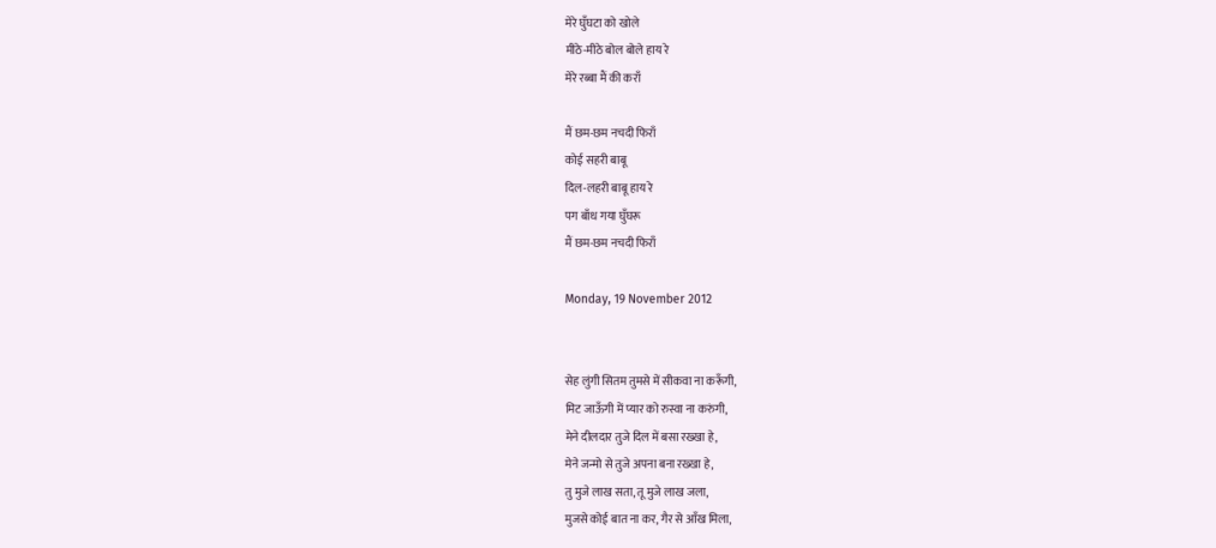मेरे घुँघटा को खोले
मीठे-मीठे बोल बोले हाय रे
मेरे रब्बा मैं की कराँ

मैं छम-छम नचदी फिराँ
कोई सहरी बाबू
दिल-लहरी बाबू हाय रे
पग बाँध गया घुँघरू
मैं छम-छम नचदी फिराँ

Monday, 19 November 2012


सेह लुंगी सितम तुमसे में सीकवा ना करूँगी,
मिट जाऊँगी में प्यार को रुस्वा ना करुंगी,
मेने दीलदार तुजे दिल में बसा रख्खा हे,
मेने जन्मो से तुजे अपना बना रख्खा हे,
तु मुजे लाख सता, तू मुजे लाख जला,
मुजसे कोई बात ना कर, गैर से आँख मिला,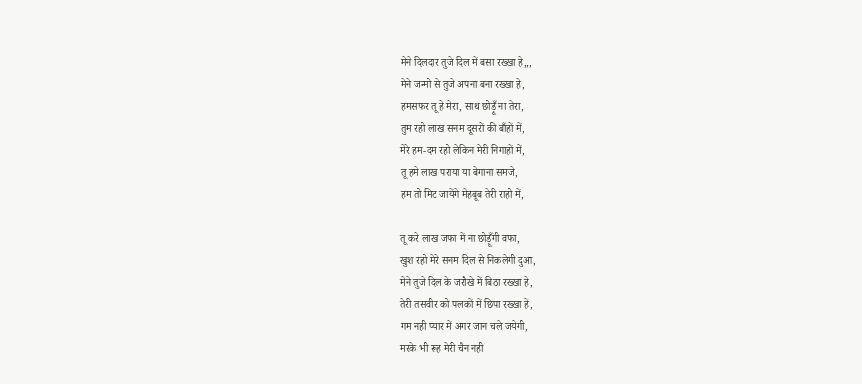मेने दिलदार तुजे दिल में बसा रख्खा हे,,,
मेने जन्मो से तुजे अपना बना रख्खा हे,
हमसफर तू हे मेरा, साथ छोड़ूँ ना तेरा,
तुम रहो लाख सनम दूसरों की बाँहों में,
मेरे हम-दम रहो लेकिन मेरी निगाहों में,
तू हमे लाख पराया या बेगाना समजे,
हम तो मिट जायेंगे मेहबूब तेरी राहो में,

तू करे लाख जफा में ना छोड़ूँगी वफा,
खुश रहो मेरे सनम दिल से निकलेगी दुआ,
मेने तुजे दिल के जरौखे में बिठा रख्खा हे,
तेरी तसवीर को पलकों में छिपा रख्खा हे,
गम नही प्यार में अगर जान चले जयेगी,
मरके भी रूह मेरी चैन नही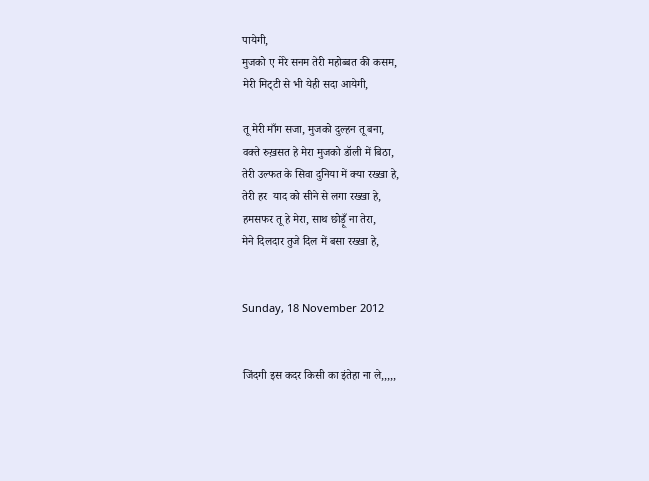पायेगी,
मुजको ए मेरे सनम तेरी महोब्बत की कसम,
मेरी मिट्‍टी से भी येही सदा आयेगी,

तू मेरी माँग सजा, मुजको दुल्हन तू बना,
वक्ते रुख़सत हे मेरा मुजको डॉली में बिठा,
तेरी उल्फत के सिवा दुनिया में क्या रख्खा हे,
तेरी हर  याद को सीने से लगा रख्खा हे,
हमसफर तू हे मेरा, साथ छोड़ूँ ना तेरा,
मेने दिलदार तुजे दिल में बसा रख्खा हे,


Sunday, 18 November 2012


जिंदगी इस कदर किसी का इंतेहा ना ले,,,,,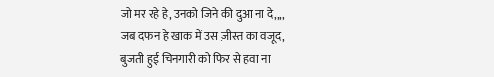जो मर रहे हे, उनको जिने की दुआ ना दे,,,,
जब दफन हे खाक में उस ज़ीस्त का वजूद,
बुजती हुई चिनगारी को फिर से हवा ना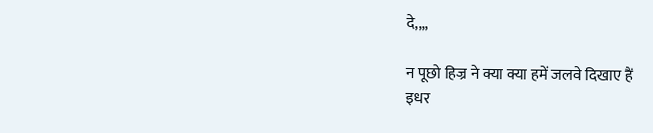दे,,,,

न पूछो हिज्र ने क्या क्या हमें जलवे दिखाए हैं
इधर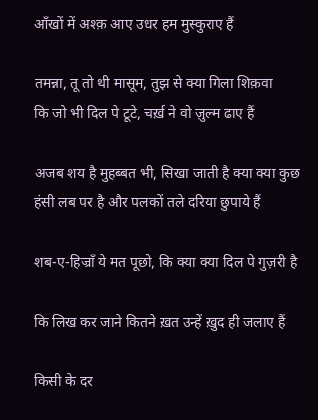आँखों में अश्क़ आए उधर हम मुस्कुराए हैं

तमन्ना, तू तो थी मासूम, तुझ से क्या गिला शिक़वा
कि जो भी दिल पे टूटे, चर्ख़ ने वो ज़ुल्म ढाए हैं

अजब शय है मुहब्बत भी, सिखा जाती है क्या क्या कुछ
हंसी लब पर है और पलकों तले दरिया छुपाये हैं

शब-ए-हिज्राँ ये मत पूछो, कि क्या क्या दिल पे गुज़री है

कि लिख कर जाने कितने ख़त उन्हें ख़ुद ही जलाए हैं

किसी के दर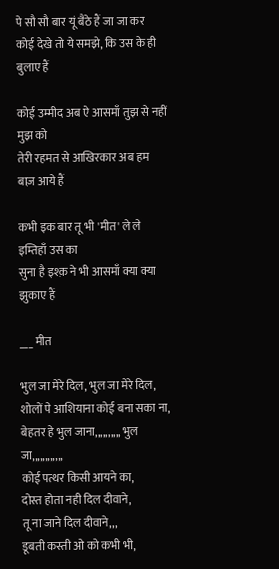पे सौ सौ बार यूं बैठे हैं जा जा कर
कोई देखे तो ये समझे, कि उस के ही बुलाए हैं

कोई उम्मीद अब ऐ आसमाँ तुझ से नहीं मुझ को
तेरी रहमत से आखिरकार अब हम बाज़ आये हैं

कभी इक बार तू भी 'मीत' ले ले इम्तिहाँ उस का
सुना है इश्क़ ने भी आसमाँ क्या क्या झुकाए हैं

___ मीत

भुल जा मेरे दिल, भुल जा मेरे दिल,
शोलों पे आशियाना कोई बना सका ना,
बेहतर हे भुल जाना,,,,,,,,,, भुल जा,,,,,,,,,,,,
कोई पत्थर किसी आयने का,
दोस्त होता नही दिल दीवाने,
तू ना जाने दिल दीवाने,,,
डूबती कस्ती ओ को कभी भी,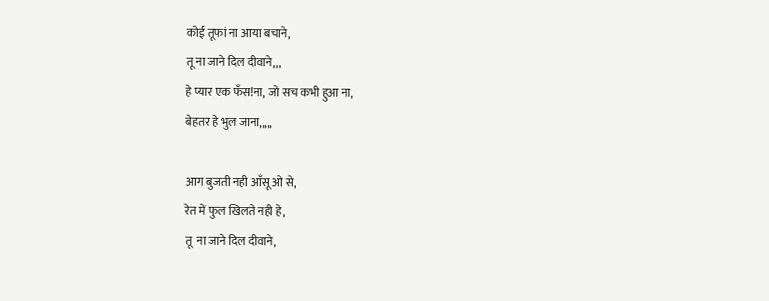कोई तूफां ना आया बचाने,
तू ना जाने दिल दीवाने,,,
हे प्यार एक फँस!ना, जो सच कभी हुआ ना,
बेहतर हे भुल जाना,,,,,

आग बुजती नही आँसू ओ से,
रेत में फुल खिलते नही हे,
तू  ना जाने दिल दीवाने,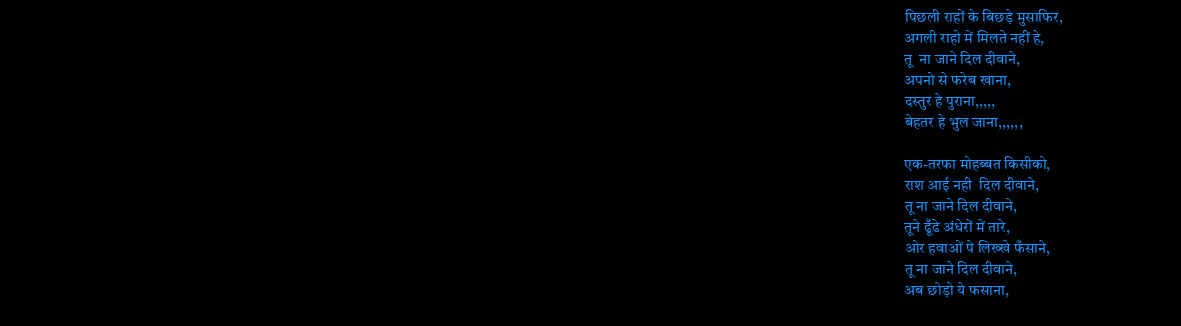पिछली राहों के बिछड़े मुसाफिर,
अगली राहो में मिलते नहीं हे,
तू  ना जाने दिल दीवाने,
अपनो से फरेब खाना,
दस्तुर हे पुराना,,,,,
बेहतर हे भुल जाना,,,,,,

एक-तरफा मोहब्बत किसीको,
राश आई नही  दिल दीवाने,
तू ना जाने दिल दीवाने,
तूने ढूँढे अंधेरों में तारे,
ओर हवाओं पे लिख्खे फँसाने,
तू ना जाने दिल दीवाने,
अब छोड़ो ये फसाना,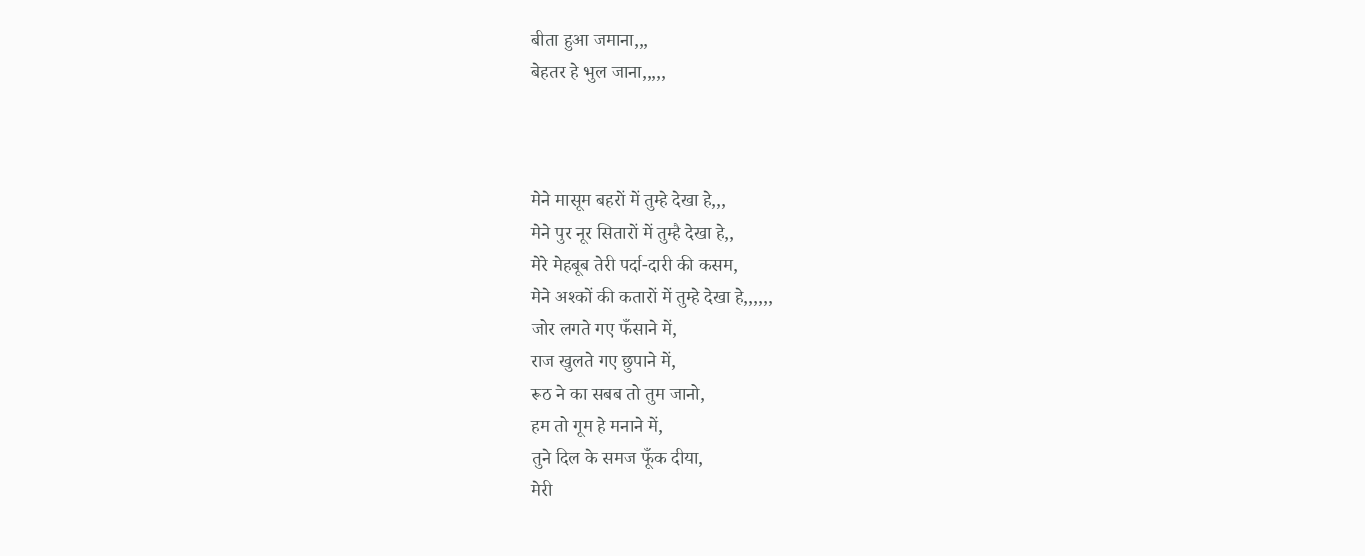बीता हुआ जमाना,,,
बेहतर हे भुल जाना,,,,,



मेने मासूम बहरों में तुम्हे देखा हे,,,
मेने पुर नूर सितारों में तुम्है देखा हे,,
मेरे मेहबूब तेरी पर्दा-दारी की कसम,
मेने अश्कों की कतारों में तुम्हे देखा हे,,,,,,
जोर लगते गए फँसाने में,
राज खुलते गए छुपाने में,
रूठ ने का सबब तो तुम जानो,
हम तो गूम हे मनाने में,
तुने दिल के समज फूँक दीया,
मेरी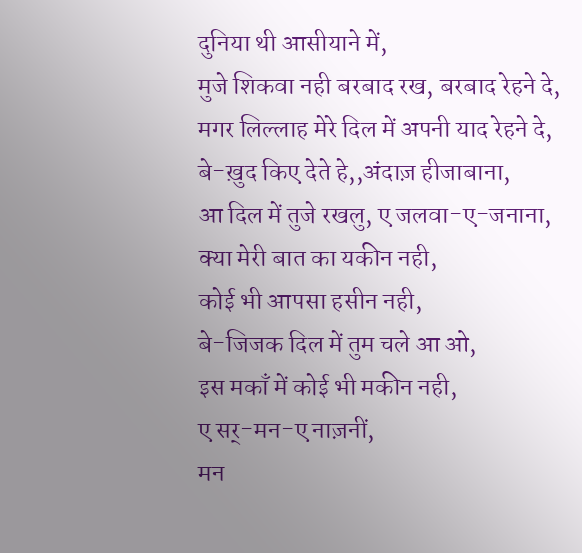दुनिया थी आसीयाने में,
मुजे शिकवा नही बरबाद रख, बरबाद रेहने दे,
मगर लिल्लाह मेरे दिल में अपनी याद रेहने दे,
बे-ख़ुद किए देते हे,,अंदाज़ हीजाबाना,
आ दिल में तुजे रखलु, ए जलवा-ए-जनाना,
क्या मेरी बात का यकीन नही,
कोई भी आपसा हसीन नही,
बे-जिजक दिल में तुम चले आ ओ,
इस मकाँ में कोई भी मकीन नही,
ए सर्-मन-ए नाज़नीं,
मन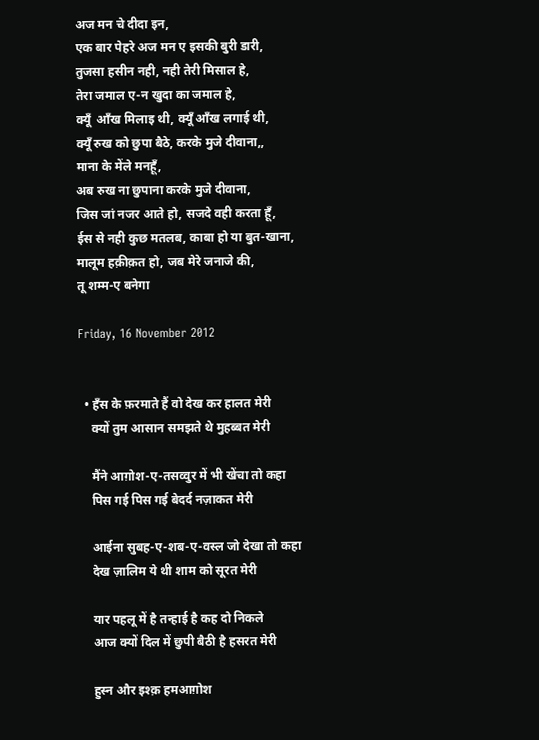अज मन चे दीदा इन,
एक बार पेहरे अज मन ए इसकी बुरी डारी,
तुजसा हसीन नही, नही तेरी मिसाल हे,
तेरा जमाल ए-न खुदा का जमाल हे,
क्यूँ  आँख मिलाइ थी, क्यूँ आँख लगाई थी,
क्यूँ रुख को छुपा बैठे, करके मुजे दीवाना,,
माना के मेंले मनहूँ,
अब रुख ना छुपाना करके मुजे दीवाना,
जिस जां नजर आते हो, सजदे वही करता हूँ,
ईस से नही कुछ मतलब, काबा हो या बुत-खाना,
मालूम हक़ीक़त हो, जब मेरे जनाजे की,
तू शम्म-ए बनेगा

Friday, 16 November 2012


  • हँस के फ़रमाते हैं वो देख कर हालत मेरी
    क्यों तुम आसान समझते थे मुहब्बत मेरी

    मैंने आग़ोश-ए-तसव्वुर में भी खेंचा तो कहा
    पिस गई पिस गई बेदर्द नज़ाकत मेरी

    आईना सुबह-ए-शब-ए-वस्ल जो देखा तो कहा
    देख ज़ालिम ये थी शाम को सूरत मेरी

    यार पहलू में है तन्हाई है कह दो निकले
    आज क्यों दिल में छुपी बैठी है हसरत मेरी

    हुस्न और इश्क़ हमआग़ोश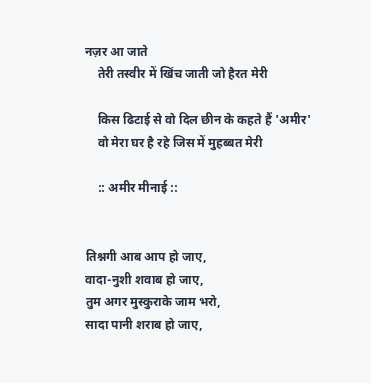नज़र आ जाते
    तेरी तस्वीर में खिंच जाती जो हैरत मेरी

    किस ढिटाई से वो दिल छीन के कहते हैं 'अमीर'
    वो मेरा घर है रहे जिस में मुहब्बत मेरी

    :: अमीर मीनाई ::


तिश्नगी आब आप हो जाए,
वादा-नुशी शवाब हो जाए,
तुम अगर मुस्कुराके जाम भरो,
सादा पानी शराब हो जाए,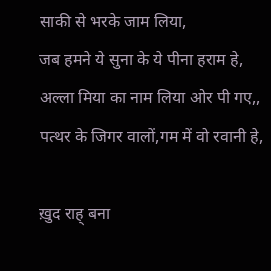साकी से भरके जाम लिया,
जब हमने ये सुना के ये पीना हराम हे,
अल्ला मिया का नाम लिया ओर पी गए,,
पत्थर के जिगर वालों,गम में वो रवानी हे,

ख़ुद राह् बना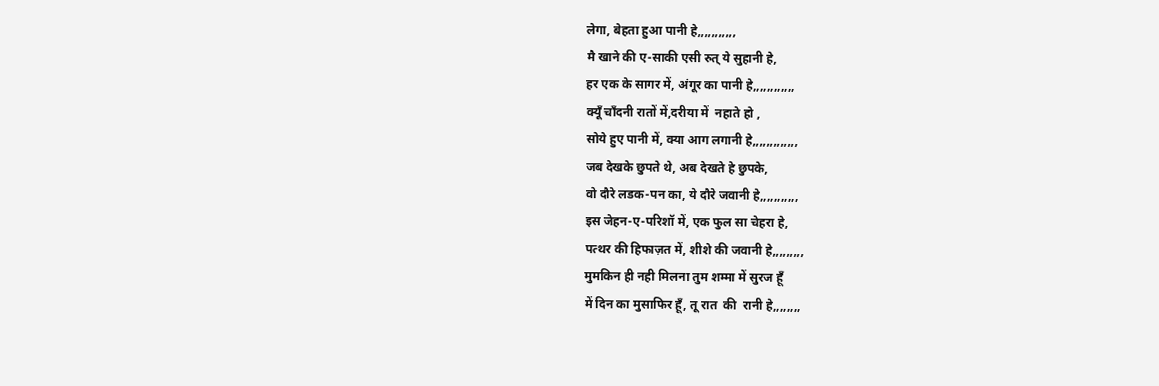लेगा, बेहता हुआ पानी हे,,,,,,,,,,,
मै खाने की ए-साकी एसी रुत् ये सुहानी हे,
हर एक के सागर में, अंगूर का पानी हे,,,,,,,,,,,,
क्यूँ चाँदनी रातों में,दरीया में  नहाते हो ,
सोये हुए पानी में, क्या आग लगानी हे,,,,,,,,,,,,,
जब देखके छुपते थे, अब देखते हे छुपके,
वो दौरे लडक-पन का, ये दौरे जवानी हे,,,,,,,,,,,
इस जेहन-ए-परिशॉ में, एक फुल सा चेहरा हे,
पत्थर की हिफाज़त में, शीशे की जवानी हे,,,,,,,,,
मुमकिन ही नही मिलना तुम शम्मा में सुरज हूँ
में दिन का मुसाफिर हूँ, तू रात  की  रानी हे,,,,,,,,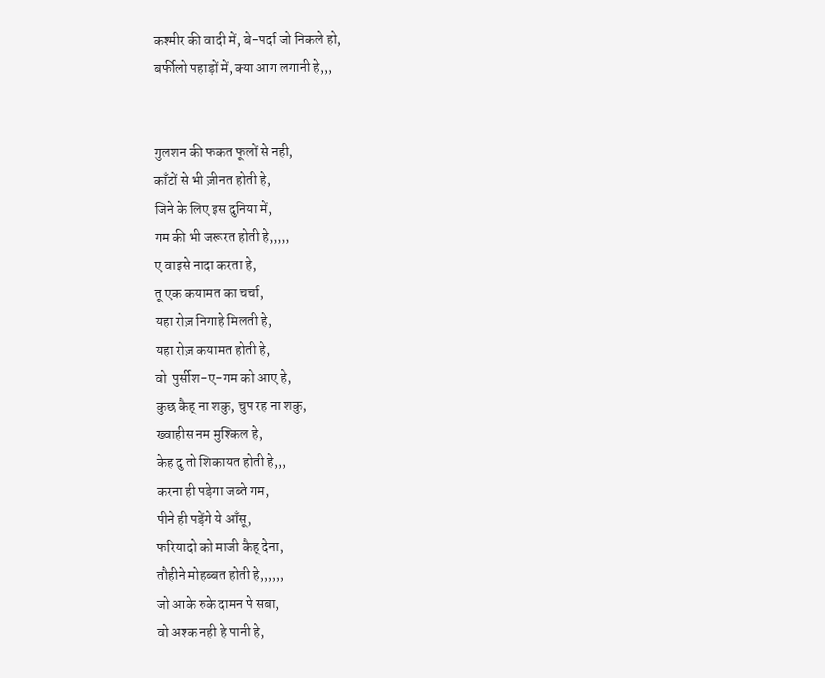कश्मीर की वादी में, बे-पर्दा जो निकले हो,
बर्फीलो पहाड़ों में, क्या आग लगानी हे,,,


गुलशन की फकत फूलों से नही,
काँटों से भी ज़ीनत होती हे,
जिने के लिए इस दुनिया में,
गम की भी जरूरत होती हे,,,,,
ए वाइसे नादा करता हे,
तू एक कयामत का चर्चा,
यहा रोज़ निगाहे मिलती हे,
यहा रोज़ कयामत होती हे,
वो  पुर्सीश-ए-गम को आए हे,
कुछ कैह् ना शकु, चुप रह ना शकु,
ख्वाहीस नम मुश्किल हे,
केह दु तो शिकायत होती हे,,,
करना ही पड़ेगा जब्ते गम,
पीने ही पड़ेंगे ये आँसू,
फरियादो को माजी कैह् देना,
तौहीने मोहब्बत होती हे,,,,,,
जो आके रुके दामन पे सबा,
वो अश्क नही हे पानी हे,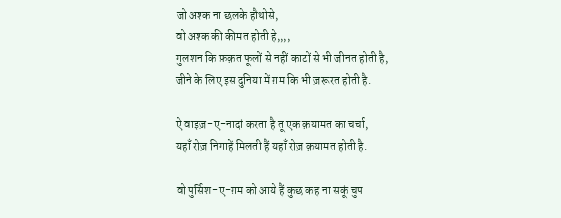जो अश्क ना छलके हौथोसे,
वो अश्क की कीमत होती हे,,,,
गुलशन कि फ़क़त फूलों से नहीं काटों से भी जीनत होती है,
जीने के लिए इस दुनिया में ग़म कि भी ज़रूरत होती है.

ऐ वाइज़-ए-नादां करता है तू एक क़यामत का चर्चा,
यहाँ रोज़ निगाहें मिलती हैं यहाँ रोज़ क़यामत होती है.

वो पुर्सिश-ए-ग़म को आये हैं कुछ कह ना सकूं चुप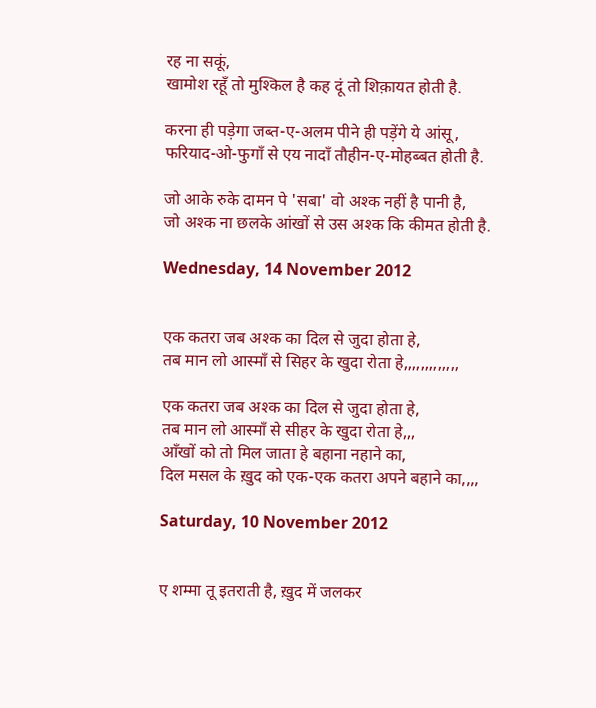रह ना सकूं,
खामोश रहूँ तो मुश्किल है कह दूं तो शिक़ायत होती है.

करना ही पड़ेगा जब्त-ए-अलम पीने ही पड़ेंगे ये आंसू,
फरियाद-ओ-फुगाँ से एय नादाँ तौहीन-ए-मोहब्बत होती है.

जो आके रुके दामन पे 'सबा' वो अश्क नहीं है पानी है,
जो अश्क ना छलके आंखों से उस अश्क कि कीमत होती है.

Wednesday, 14 November 2012


एक कतरा जब अश्क का दिल से जुदा होता हे,
तब मान लो आस्माँ से सिहर के खुदा रोता हे,,,,,,,,,,,,,

एक कतरा जब अश्क का दिल से जुदा होता हे,
तब मान लो आस्माँ से सीहर के खुदा रोता हे,,,
आँखों को तो मिल जाता हे बहाना नहाने का,
दिल मसल के ख़ुद को एक-एक कतरा अपने बहाने का,,,,

Saturday, 10 November 2012


ए शम्मा तू इतराती है, ख़ुद में जलकर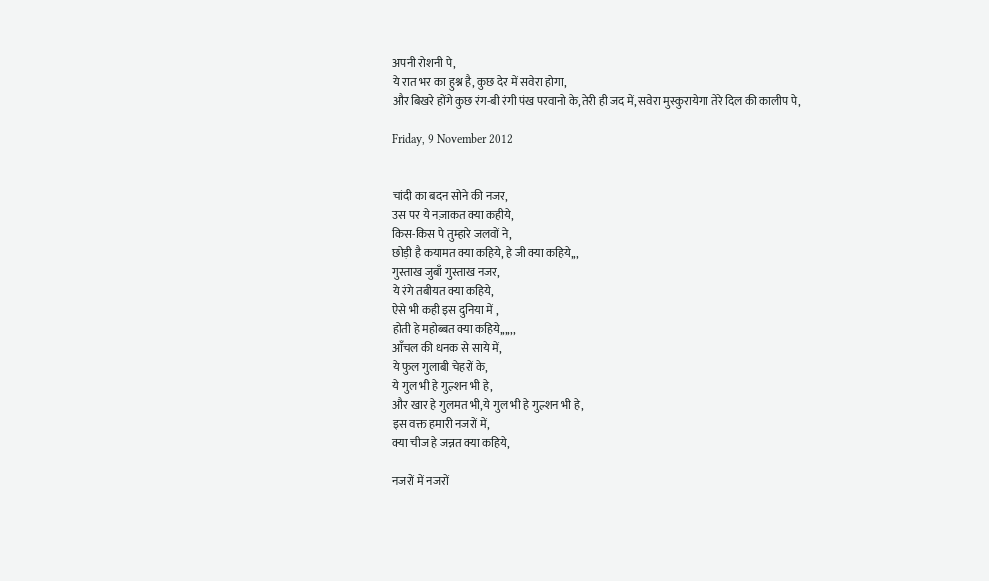अपनी रोशनी पे,
ये रात भर का हुश्न है, कुछ देर में सवेरा होगा,
और बिखरे होंगे कुछ रंग-बी रंगी पंख परवानो के,तेरी ही जद में, सवेरा मुस्कुरायेगा तेरे दिल की कालीप पे,

Friday, 9 November 2012


चांदी का बदन सोने की नजर,
उस पर ये नज़ाकत क्या कहीये,
किस-किस पे तुम्हारे जलवों ने,
छोड़ी है कयामत क्या कहिये, हे जी क्या कहिये,,,
गुस्ताख जुबाँ गुस्ताख नजर,
ये रंगे तबीयत क्या कहिये,
ऐसे भी कही इस दुनिया में ,
होती हे महोब्बत क्या कहिये,,,,,,
आँचल की धनक से साये में,
ये फुल गुलाबी चेहरों के,
ये गुल भी हे गुल्शन भी हे,
और खार हे गुलमत भी,ये गुल भी हे गुल्शन भी हे,
इस वक्त हमारी नजरों में,
क्या चीज हे जन्नत क्या कहिये,

नजरों में नजरों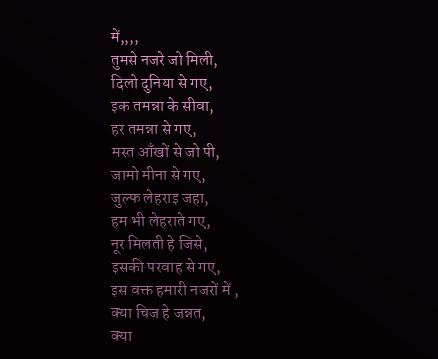में,,,,
तुमसे नजरे जो मिली,
दिलो दुनिया से गए,
इक तमन्ना के सीवा,
हर तमन्ना से गए,
मस्त आँखों से जो पी,
जामो मीना से गए,
जुल्फ लेहराइ जहा,
हम भी लेहराते गए,
नूर मिलती हे जिसे,
इसकी परवाह से गए,
इस वक्त हमारी नजरों में ,
क्या चिज हे जन्नत,
क्या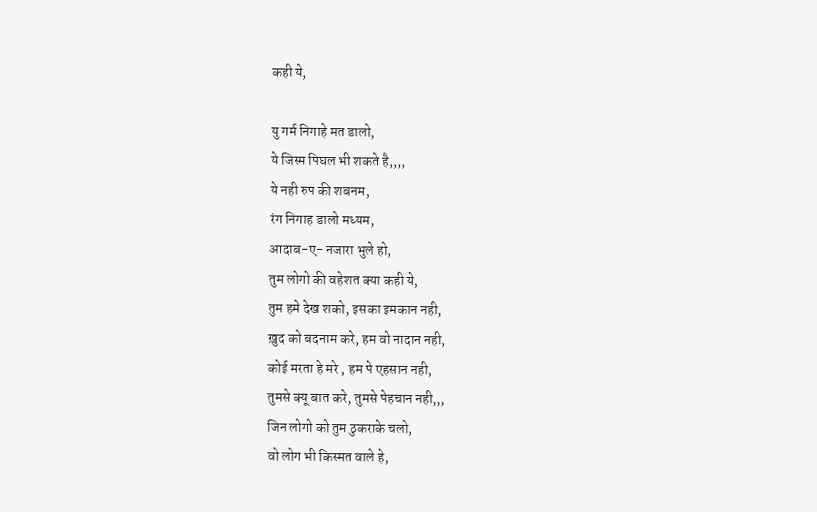कही ये,

यु गर्म निगाहे मत डालो,
ये जिस्म पिघल भी शकते है,,,,
ये नही रुप की शबनम,
रंग निगाह डालो मध्यम,
आदाब-ए- नजारा भुले हो,
तुम लोगो की वहेशत क्या कही ये,
तुम हमे देख शको, इसका इमकान नही,
ख़ुद को बदनाम करे, हम वो नादान नही,
कोई मरता हे मरे , हम पे एहसान नही,
तुमसे क्यू बात करे, तुमसे पेहचान नही,,,
जिन लोगो को तुम ठुकराके चलो,
वो लोग भी किस्मत वाले हे,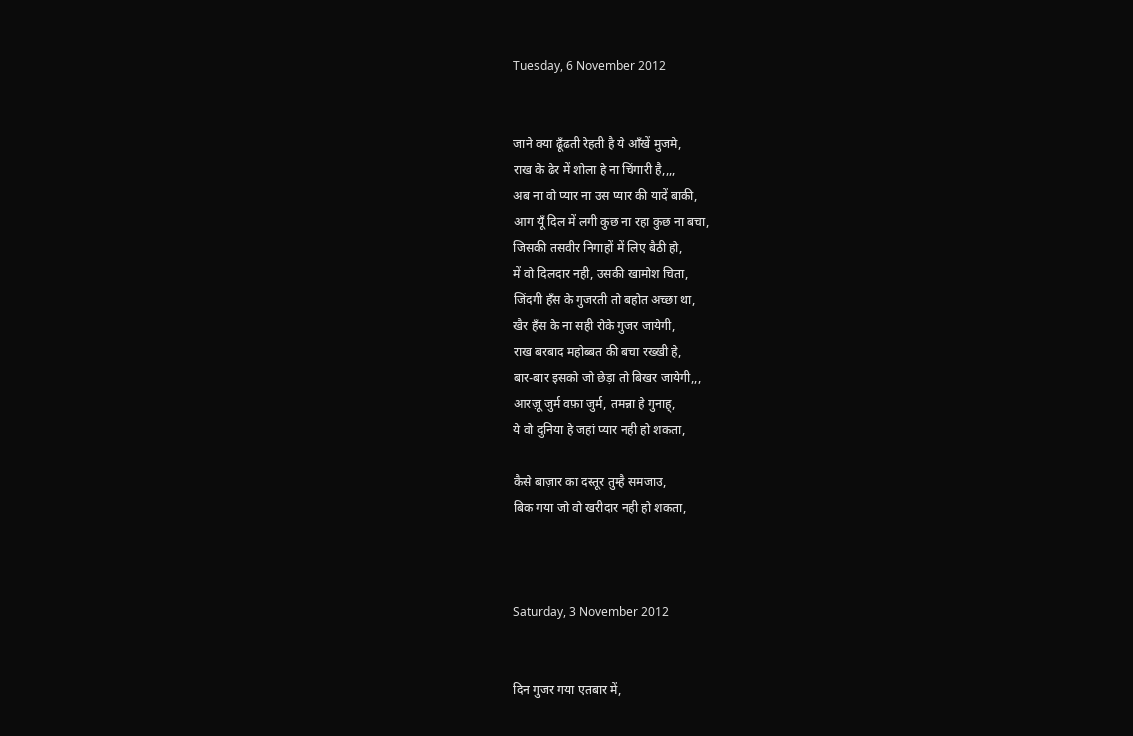Tuesday, 6 November 2012


जाने क्या ढूँढती रेहती है ये आँखें मुजमे,
राख के ढेर में शोला हे ना चिंगारी है,,,,
अब ना वो प्यार ना उस प्यार की यादें बाकी,
आग यूँ दिल में लगी कुछ ना रहा कुछ ना बचा,
जिसकी तसवीर निगाहों में लिए बैठी हो,
में वो दिलदार नही, उसकी खामोश चिता,
जिंदगी हँस के गुजरती तो बहोत अच्छा था,
खैर हँस के ना सही रोके गुजर जायेगी,
राख बरबाद महोब्बत की बचा रख्खी हे,
बार-बार इसको जो छेड़ा तो बिखर जायेगी,,,
आरज़ू जुर्म वफ़ा जुर्म, तमन्ना हे गुनाह्,
ये वो दुनिया हे जहां प्यार नही हो शकता,

कैसे बाज़ार का दस्तूर तुम्है समजाउ,
बिक गया जो वो खरीदार नही हो शकता,



Saturday, 3 November 2012


दिन गुजर गया एतबार में,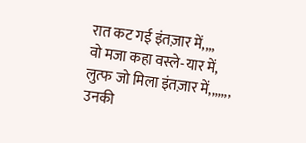रात कट गई इंतज़ार में,,,,
वो मजा कहा वस्ले-यार में,
लुत्फ जो मिला इंतज़ार में,,,,,,,
उनकी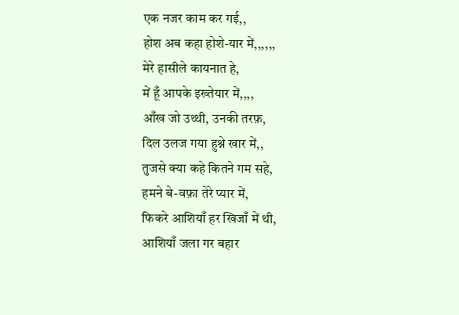एक नजर काम कर गई,,
होश अब कहा होशे-यार में,,,,,,
मेरे हासीले कायनात हे,
में हूँ आपके इख्तेयार में,,,,
आँख जो उथ्थी, उनकी तरफ़,
दिल उलज गया हुश्ने खार में,,
तुजसे क्या कहे कितने गम सहे,
हमने बे-वफ़ा तेरे प्यार में,
फिकरे आशियाँ हर खिजाँ में थी,
आशियाँ जला गर बहार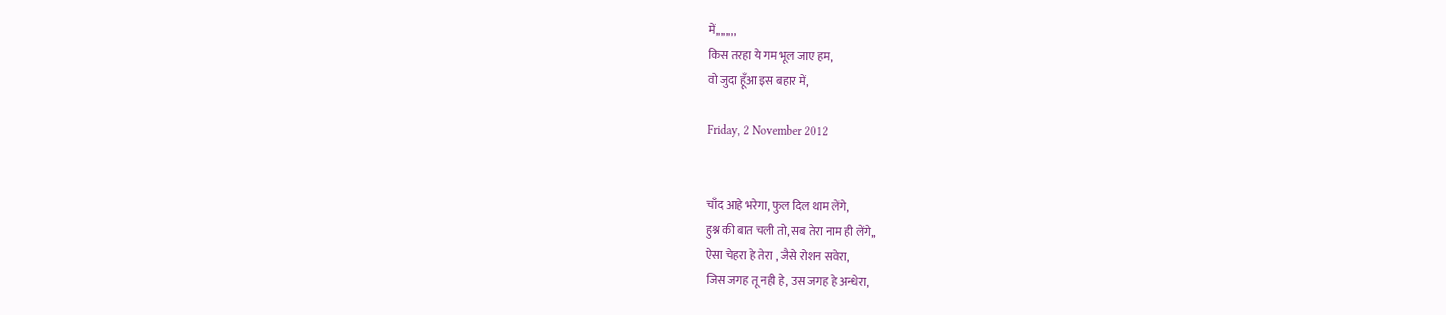में,,,,,,,,
किस तरहा ये गम भूल जाए हम,
वो जुदा हूँआ इस बहार में,

Friday, 2 November 2012


चाँद आहे भरेगा, फुल दिल थाम लेंगे,
हुश्न की बात चली तो, सब तेरा नाम ही लेंगे,,
ऐसा चेहरा हे तेरा , जैसे रोशन सवेरा,
जिस जगह तू नही हे, उस जगह हे अन्धेरा,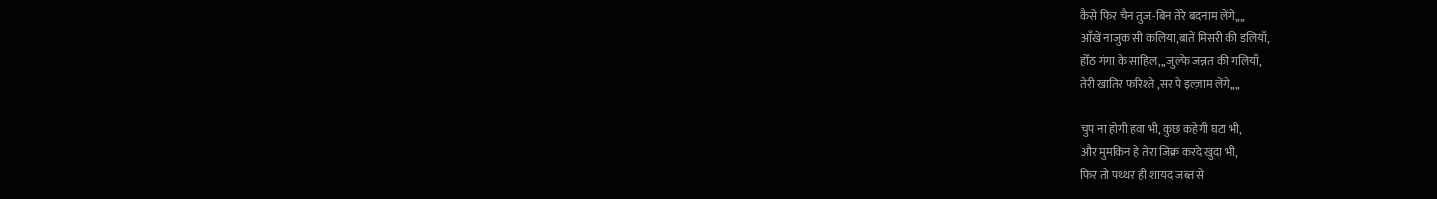कैसे फिर चैन तुज-बिन तेरे बदनाम लेंगे,,,,
आँखें नाजुक सी कलिया,बातें मिसरी की डलियाँ,
होँठ गंगा के साहिल,,,जुल्फे जन्नत की गलियाँ,
तेरी खातिर फरिश्ते ,सर पे इल्ज़ाम लेंगे,,,,

चुप ना होगी हवा भी, कुछ कहेगी घटा भी,
और मुमकिन हे तेरा जिक्र करदे खुदा भी,
फिर तो पथ्थर ही शायद जब्त से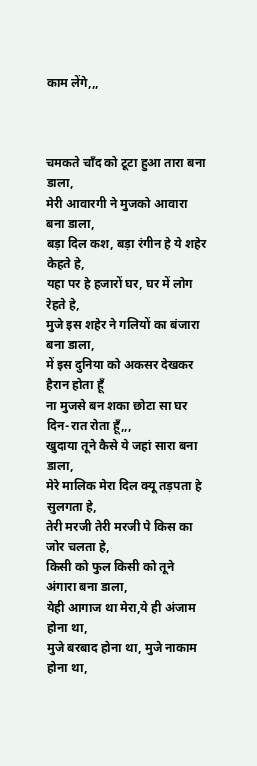काम लेंगे,,,



चमकते चाँद को टूटा हुआ तारा बना डाला,
मेरी आवारगी ने मुजको आवारा बना डाला,
बड़ा दिल कश, बड़ा रंगीन हे ये शहेर केहते हे,
यहा पर हे हजारों घर, घर में लोग रेहते हे,
मुजे इस शहेर ने गलियों का बंजारा बना डाला,
में इस दुनिया को अक‍सर देखकर हैरान होता हूँ
ना मुजसे बन शका छोटा सा घर दिन-रात रोता हूँ,,,
खुदाया तूने कैसे ये जहां सारा बना डाला,
मेरे मालिक मेरा दिल क्यू तड़पता हे सुलगता हे,
तेरी मरजी तेरी मरजी पे किस का जोर चलता हे,
किसी को फुल किसी को तूने अंगारा बना डाला,
येही आगाज था मेरा,ये ही अंजाम होना था,
मुजे बरबाद होना था, मुजे नाकाम होना था,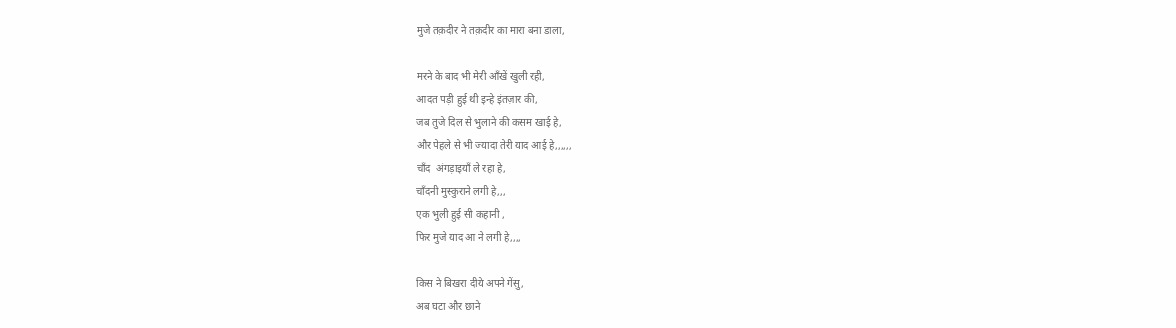मुजे तक़दीर ने तक़दीर का मारा बना डाला,

मरने के बाद भी मेरी आँखें खुली रही,
आदत पड़ी हुई थी इन्हे इंतज़ार की,
जब तुजे दिल से भुलाने की कसम खाई हे,
और पेहले से भी ज्यादा तेरी याद आई हे,,,,,,
चाँद  अंगड़ाइयाँ ले रहा हे,
चाँदनी मुस्कुराने लगी हे,,,
एक भुली हुई सी कहानी ,
फिर मुजे याद आ ने लगी हे,,,,

किस ने बिखरा दीये अपने गेंसु,
अब घटा और छाने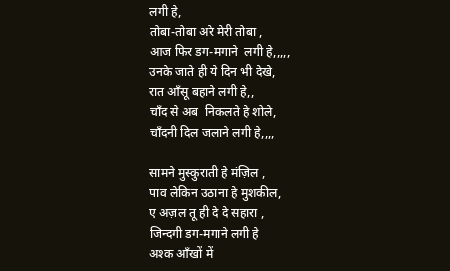लगी हे,
तोबा-तोबा अरे मेरी तोबा ,
आज फिर डग-मगाने  लगी हे,,,,,
उनके जाते ही ये दिन भी देखे,
रात आँसू बहाने लगी हे,,
चाँद से अब  निकलते हे शोले,
चाँदनी दिल जलाने लगी हे,,,,

सामने मुस्कुराती हे मंज़िल ,
पाव लेकिन उठाना हे मुशकील,
ए अज़ल तू ही दे दे सहारा ,
जिन्दगी डग-मगाने लगी हे
अश्क आँखों में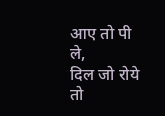आए तो पी ले,
दिल जो रोये तो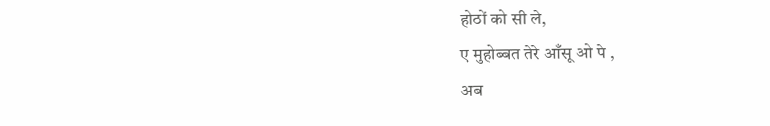होठों को सी ले,
ए मुहोब्बत तेरे आँसू ओ पे ,
अब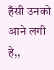हँसी उनको आने लगी हे,,